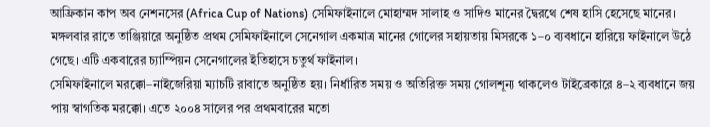আফ্রিকান কাপ অব নেশনসের (Africa Cup of Nations) সেমিফাইনালে মোহাম্মদ সালাহ ও সাদিও মানের দ্বৈরথে শেষ হাসি হেসেছে মানের। মঙ্গলবার রাতে তাঞ্জিয়ারে অনুষ্ঠিত প্রথম সেমিফাইনালে সেনেগাল একমাত্র মানের গোলের সহায়তায় মিসরকে ১–০ ব্যবধানে হারিয়ে ফাইনালে উঠে গেছে। এটি একবারের চ্যাম্পিয়ন সেনেগালের ইতিহাসে চতুর্থ ফাইনাল।
সেমিফাইনালে মরক্কো–নাইজেরিয়া ম্যাচটি রাবাতে অনুষ্ঠিত হয়। নির্ধারিত সময় ও অতিরিক্ত সময় গোলশূন্য থাকলেও টাইব্রেকারে ৪–২ ব্যবধানে জয় পায় স্বাগতিক মরক্কো। এতে ২০০৪ সালের পর প্রথমবারের মতো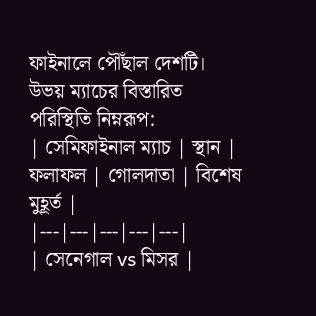ফাইনালে পৌঁছাল দেশটি।
উভয় ম্যাচের বিস্তারিত পরিস্থিতি নিম্নরূপ:
| সেমিফাইনাল ম্যাচ | স্থান | ফলাফল | গোলদাতা | বিশেষ মুহূর্ত |
|---|---|---|---|---|
| সেনেগাল vs মিসর |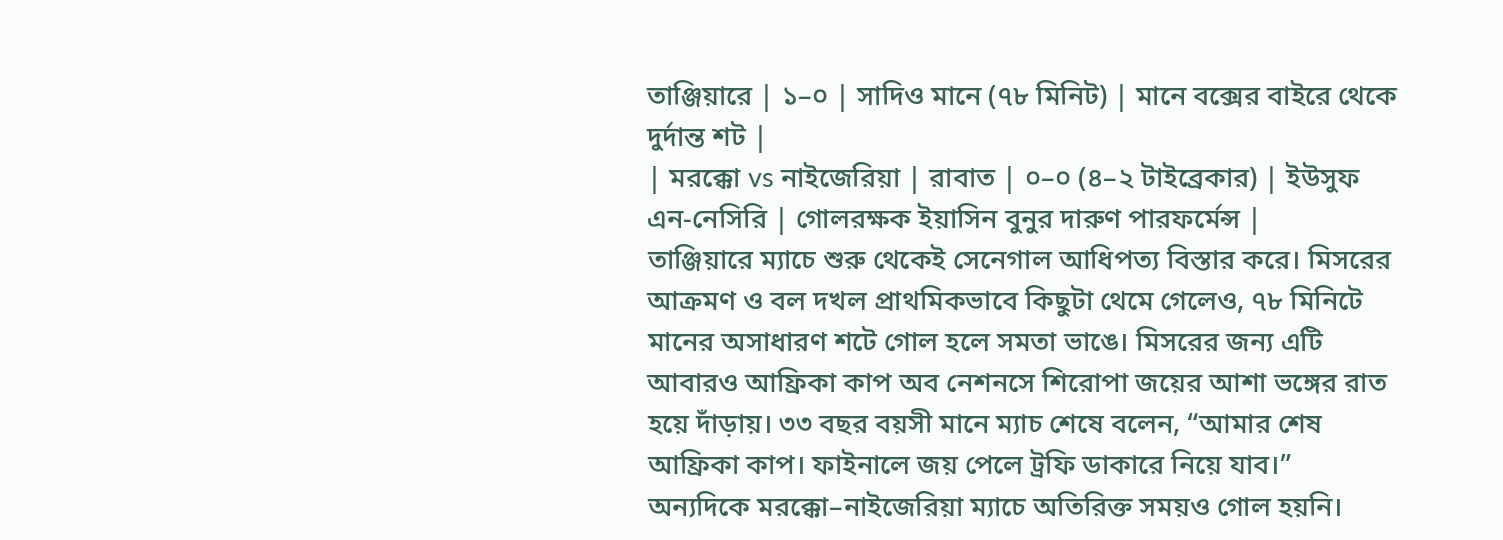তাঞ্জিয়ারে | ১–০ | সাদিও মানে (৭৮ মিনিট) | মানে বক্সের বাইরে থেকে দুর্দান্ত শট |
| মরক্কো vs নাইজেরিয়া | রাবাত | ০–০ (৪–২ টাইব্রেকার) | ইউসুফ এন-নেসিরি | গোলরক্ষক ইয়াসিন বুনুর দারুণ পারফর্মেন্স |
তাঞ্জিয়ারে ম্যাচে শুরু থেকেই সেনেগাল আধিপত্য বিস্তার করে। মিসরের আক্রমণ ও বল দখল প্রাথমিকভাবে কিছুটা থেমে গেলেও, ৭৮ মিনিটে মানের অসাধারণ শটে গোল হলে সমতা ভাঙে। মিসরের জন্য এটি আবারও আফ্রিকা কাপ অব নেশনসে শিরোপা জয়ের আশা ভঙ্গের রাত হয়ে দাঁড়ায়। ৩৩ বছর বয়সী মানে ম্যাচ শেষে বলেন, “আমার শেষ আফ্রিকা কাপ। ফাইনালে জয় পেলে ট্রফি ডাকারে নিয়ে যাব।”
অন্যদিকে মরক্কো–নাইজেরিয়া ম্যাচে অতিরিক্ত সময়ও গোল হয়নি।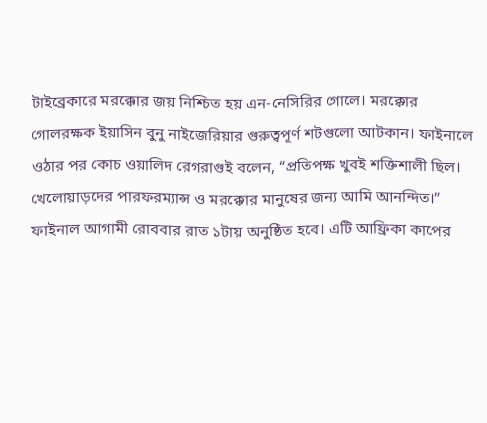টাইব্রেকারে মরক্কোর জয় নিশ্চিত হয় এন-নেসিরির গোলে। মরক্কোর গোলরক্ষক ইয়াসিন বুনু নাইজেরিয়ার গুরুত্বপূর্ণ শটগুলো আটকান। ফাইনালে ওঠার পর কোচ ওয়ালিদ রেগরাগুই বলেন, “প্রতিপক্ষ খুবই শক্তিশালী ছিল। খেলোয়াড়দের পারফরম্যান্স ও মরক্কোর মানুষের জন্য আমি আনন্দিত।”
ফাইনাল আগামী রোববার রাত ১টায় অনুষ্ঠিত হবে। এটি আফ্রিকা কাপের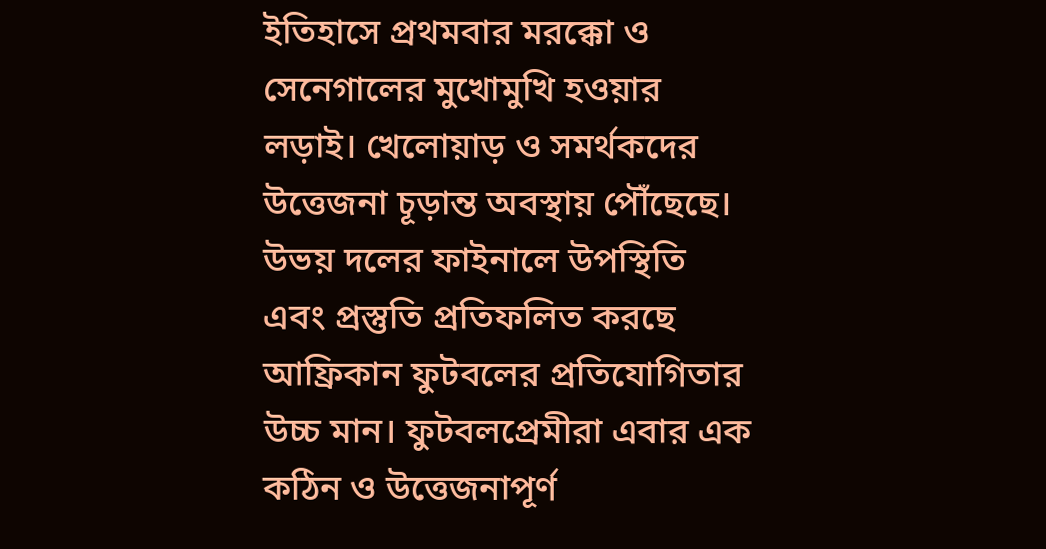ইতিহাসে প্রথমবার মরক্কো ও সেনেগালের মুখোমুখি হওয়ার লড়াই। খেলোয়াড় ও সমর্থকদের উত্তেজনা চূড়ান্ত অবস্থায় পৌঁছেছে।
উভয় দলের ফাইনালে উপস্থিতি এবং প্রস্তুতি প্রতিফলিত করছে আফ্রিকান ফুটবলের প্রতিযোগিতার উচ্চ মান। ফুটবলপ্রেমীরা এবার এক কঠিন ও উত্তেজনাপূর্ণ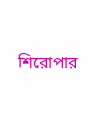শিরোপার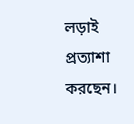লড়াই প্রত্যাশা করছেন।